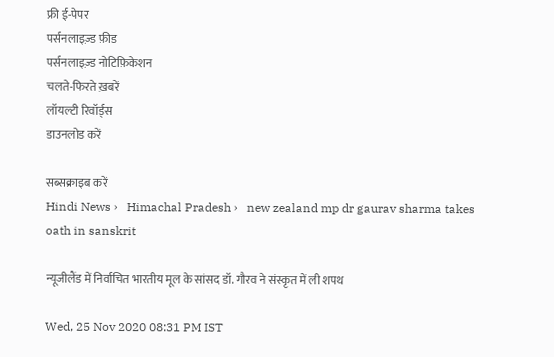फ्री ई-पेपर
पर्सनलाइज़्ड फ़ीड
पर्सनलाइज़्ड नोटिफ़िकेशन
चलते-फिरते ख़बरें
लॉयल्टी रिवॉर्ड्स
डाउनलोड करें

सब्सक्राइब करें
Hindi News ›   Himachal Pradesh ›   new zealand mp dr gaurav sharma takes oath in sanskrit

न्यूजीलैंड में निर्वाचित भारतीय मूल के सांसद डॉ. गौरव ने संस्कृत में ली शपथ

Wed, 25 Nov 2020 08:31 PM IST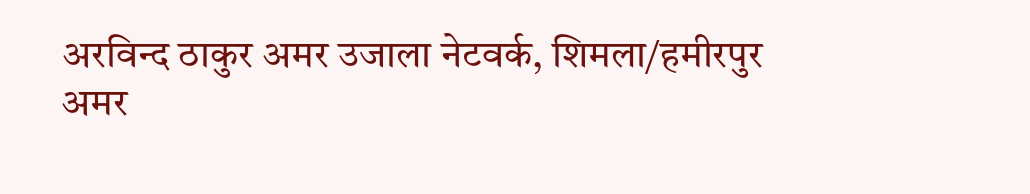अरविन्द ठाकुर अमर उजाला नेटवर्क, शिमला/हमीरपुर
अमर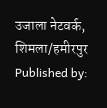उजाला नेटवर्क, शिमला/हमीरपुर Published by: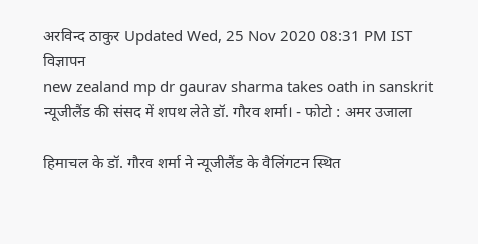अरविन्द ठाकुर Updated Wed, 25 Nov 2020 08:31 PM IST
विज्ञापन
new zealand mp dr gaurav sharma takes oath in sanskrit
न्यूजीलैंड की संसद में शपथ लेते डॉ. गौरव शर्मा। - फोटो : अमर उजाला

हिमाचल के डॉ. गौरव शर्मा ने न्यूजीलैंड के वैलिंगटन स्थित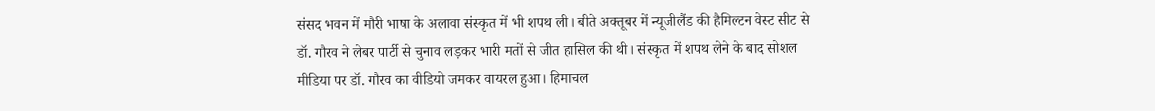संसद भवन में मौरी भाषा के अलावा संस्कृत में भी शपथ ली। बीते अक्तूबर में न्यूजीलैंड की हैमिल्टन वेस्ट सीट से डॉ. गौरव ने लेबर पार्टी से चुनाव लड़कर भारी मतों से जीत हासिल की थी। संस्कृत में शपथ लेने के बाद सोशल मीडिया पर डॉ. गौरव का वीडियो जमकर वायरल हुआ। हिमाचल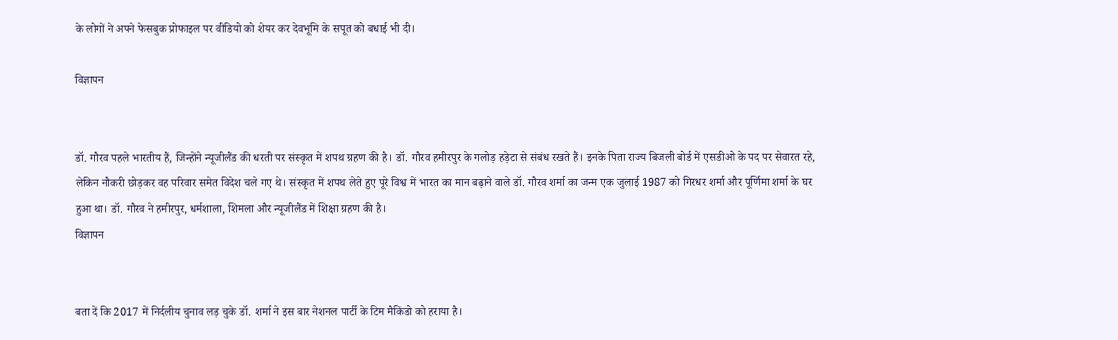के लोगों ने अपने फेसबुक प्रोफाइल पर वीडियो को शेयर कर देवभूमि के सपूत को बधाई भी दी।

विज्ञापन


डॉ. गौरव पहले भारतीय हैं, जिन्होंने न्यूजीलैंड की धरती पर संस्कृत में शपथ ग्रहण की है। डॉ. गौरव हमीरपुर के गलोड़ हड़ेटा से संबंध रखते हैं। इनके पिता राज्य बिजली बोर्ड में एसडीओ के पद पर सेवारत रहे, लेकिन नौकरी छोड़कर वह परिवार समेत विदेश चले गए थे। संस्कृत में शपथ लेते हुए पूरे विश्व में भारत का मान बढ़ाने वाले डॉ. गौरव शर्मा का जन्म एक जुलाई 1987 को गिरधर शर्मा और पूर्णिमा शर्मा के घर हुआ था। डॉ. गौरव ने हमीरपुर, धर्मशाला, शिमला और न्यूजीलैंड में शिक्षा ग्रहण की है।
विज्ञापन


बता दें कि 2017 में निर्दलीय चुनाव लड़ चुके डॉ. शर्मा ने इस बार नेशनल पार्टी के टिम मैकिंडो को हराया है।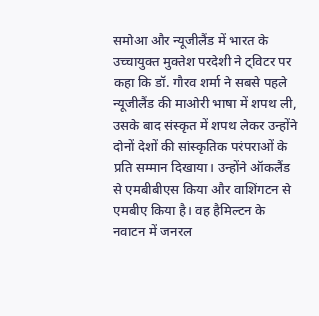समोआ और न्यूजीलैंड में भारत के उच्चायुक्त मुक्तेश परदेशी ने ट्विटर पर कहा कि डॉ. गौरव शर्मा ने सबसे पहले न्यूजीलैंड की माओरी भाषा में शपथ ली, उसके बाद संस्कृत में शपथ लेकर उन्होंने दोनों देशों की सांस्कृतिक परंपराओं के प्रति सम्मान दिखाया। उन्होंने ऑकलैंड से एमबीबीएस किया और वाशिंगटन से एमबीए किया है। वह हैमिल्टन के नवाटन में जनरल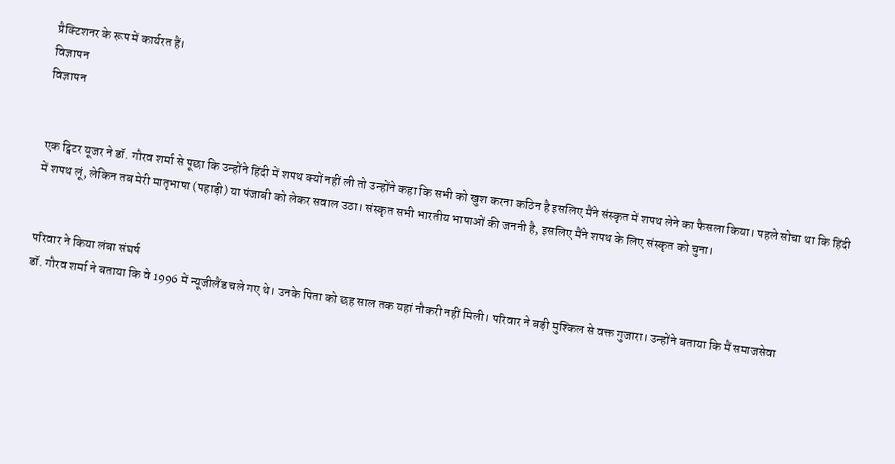प्रैक्टिशनर के रूप में कार्यरत हैं।
विज्ञापन
विज्ञापन


एक ट्विटर यूजर ने डॉ. गौरव शर्मा से पूछा कि उन्होंने हिंदी में शपथ क्यों नहीं ली तो उन्होंने कहा कि सभी को खुश करना कठिन है इसलिए मैंने संस्कृत में शपथ लेने का फैसला किया। पहले सोचा था कि हिंदी में शपथ लूं, लेकिन तब मेरी मातृभाषा (पहाड़ी) या पंजाबी को लेकर सवाल उठा। संस्कृत सभी भारतीय भाषाओं की जननी है, इसलिए मैंने शपथ के लिए संस्कृत को चुना।


परिवार ने किया लंबा संघर्ष
डॉ. गौरव शर्मा ने बताया कि वे 1996 में न्यूजीलैंड चले गए थे। उनके पिता को छह साल तक यहां नौकरी नहीं मिली। परिवार ने बड़ी मुश्किल से वक्त गुजारा। उन्होंने बताया कि मैं समाजसेवा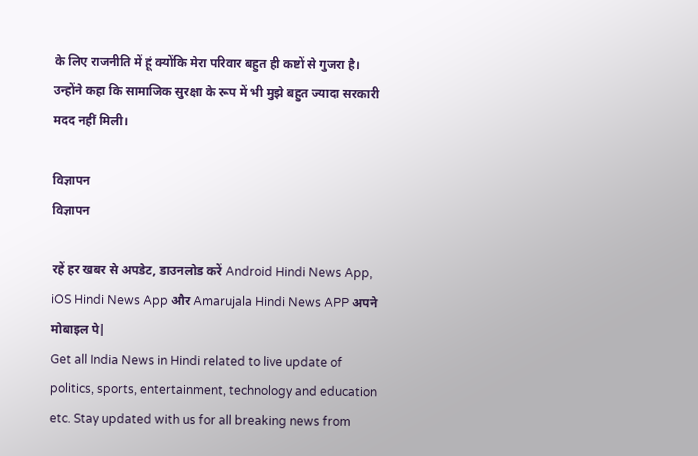के लिए राजनीति में हूं क्योंकि मेरा परिवार बहुत ही कष्टों से गुजरा है। उन्होंने कहा कि सामाजिक सुरक्षा के रूप में भी मुझे बहुत ज्यादा सरकारी मदद नहीं मिली।

विज्ञापन
विज्ञापन

रहें हर खबर से अपडेट, डाउनलोड करें Android Hindi News App, iOS Hindi News App और Amarujala Hindi News APP अपने मोबाइल पे|
Get all India News in Hindi related to live update of politics, sports, entertainment, technology and education etc. Stay updated with us for all breaking news from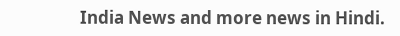India News and more news in Hindi.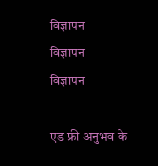विज्ञापन
विज्ञापन
विज्ञापन

एड फ्री अनुभव के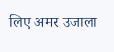लिए अमर उजाला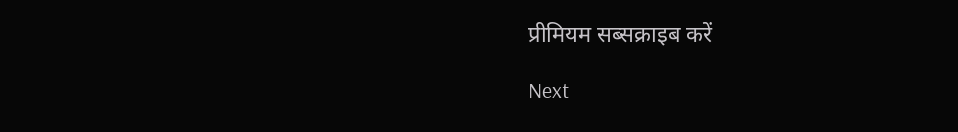प्रीमियम सब्सक्राइब करें

Next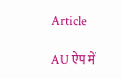Article

AU ऐप में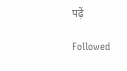पढ़ें

Followed